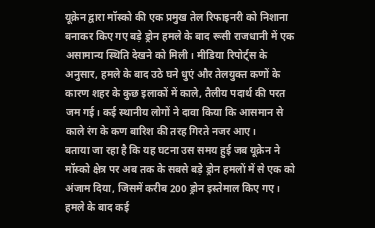यूक्रेन द्वारा मॉस्को की एक प्रमुख तेल रिफाइनरी को निशाना बनाकर किए गए बड़े ड्रोन हमले के बाद रूसी राजधानी में एक असामान्य स्थिति देखने को मिली। मीडिया रिपोर्ट्स के अनुसार, हमले के बाद उठे घने धुएं और तेलयुक्त कणों के कारण शहर के कुछ इलाकों में काले, तैलीय पदार्थ की परत जम गई। कई स्थानीय लोगों ने दावा किया कि आसमान से काले रंग के कण बारिश की तरह गिरते नजर आए।
बताया जा रहा है कि यह घटना उस समय हुई जब यूक्रेन ने मॉस्को क्षेत्र पर अब तक के सबसे बड़े ड्रोन हमलों में से एक को अंजाम दिया, जिसमें करीब 200 ड्रोन इस्तेमाल किए गए। हमले के बाद कई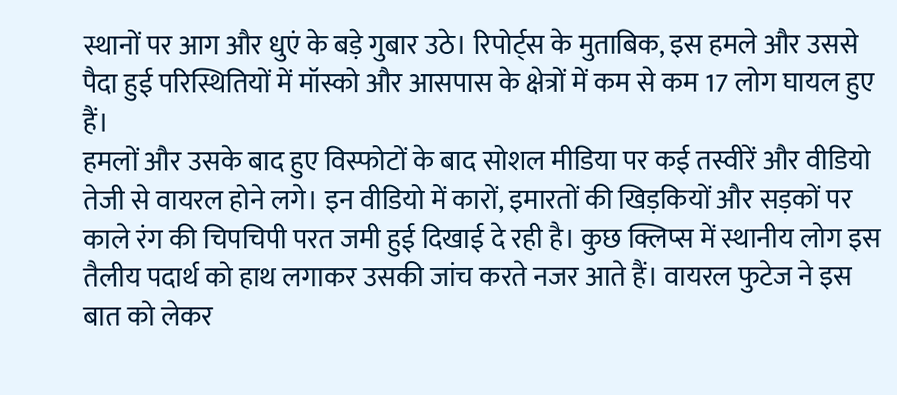स्थानों पर आग और धुएं के बड़े गुबार उठे। रिपोर्ट्स के मुताबिक, इस हमले और उससे पैदा हुई परिस्थितियों में मॉस्को और आसपास के क्षेत्रों में कम से कम 17 लोग घायल हुए हैं।
हमलों और उसके बाद हुए विस्फोटों के बाद सोशल मीडिया पर कई तस्वीरें और वीडियो तेजी से वायरल होने लगे। इन वीडियो में कारों, इमारतों की खिड़कियों और सड़कों पर काले रंग की चिपचिपी परत जमी हुई दिखाई दे रही है। कुछ क्लिप्स में स्थानीय लोग इस तैलीय पदार्थ को हाथ लगाकर उसकी जांच करते नजर आते हैं। वायरल फुटेज ने इस बात को लेकर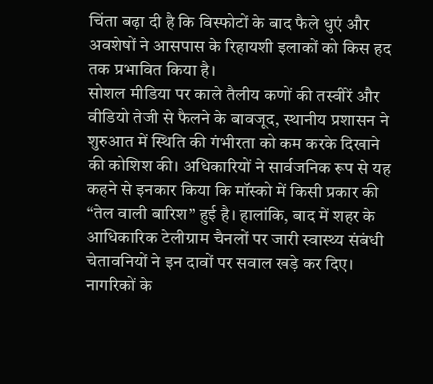चिंता बढ़ा दी है कि विस्फोटों के बाद फैले धुएं और अवशेषों ने आसपास के रिहायशी इलाकों को किस हद तक प्रभावित किया है।
सोशल मीडिया पर काले तैलीय कणों की तस्वीरें और वीडियो तेजी से फैलने के बावजूद, स्थानीय प्रशासन ने शुरुआत में स्थिति की गंभीरता को कम करके दिखाने की कोशिश की। अधिकारियों ने सार्वजनिक रूप से यह कहने से इनकार किया कि मॉस्को में किसी प्रकार की “तेल वाली बारिश” हुई है। हालांकि, बाद में शहर के आधिकारिक टेलीग्राम चैनलों पर जारी स्वास्थ्य संबंधी चेतावनियों ने इन दावों पर सवाल खड़े कर दिए।
नागरिकों के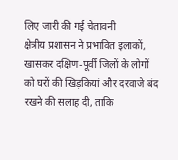लिए जारी की गई चेतावनी
क्षेत्रीय प्रशासन ने प्रभावित इलाकों, खासकर दक्षिण-पूर्वी जिलों के लोगों को घरों की खिड़कियां और दरवाजे बंद रखने की सलाह दी, ताकि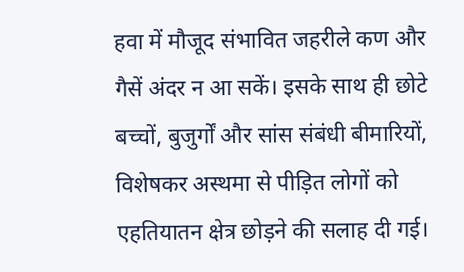हवा में मौजूद संभावित जहरीले कण और गैसें अंदर न आ सकें। इसके साथ ही छोटे बच्चों, बुजुर्गों और सांस संबंधी बीमारियों, विशेषकर अस्थमा से पीड़ित लोगों को एहतियातन क्षेत्र छोड़ने की सलाह दी गई।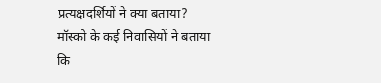प्रत्यक्षदर्शियों ने क्या बताया?
मॉस्को के कई निवासियों ने बताया कि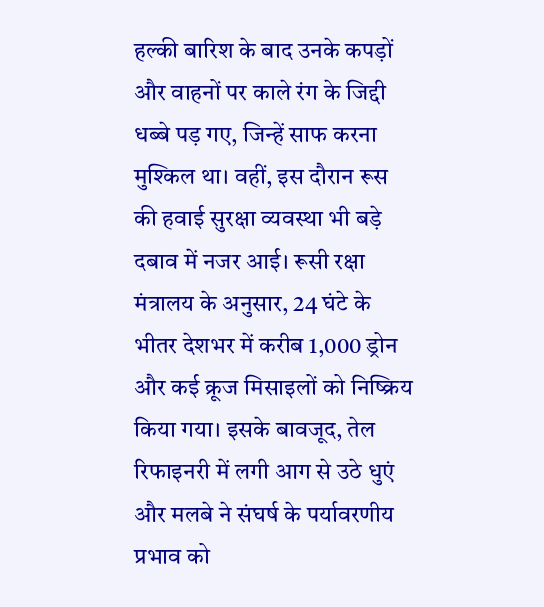हल्की बारिश के बाद उनके कपड़ों और वाहनों पर काले रंग के जिद्दी धब्बे पड़ गए, जिन्हें साफ करना मुश्किल था। वहीं, इस दौरान रूस की हवाई सुरक्षा व्यवस्था भी बड़े दबाव में नजर आई। रूसी रक्षा मंत्रालय के अनुसार, 24 घंटे के भीतर देशभर में करीब 1,000 ड्रोन और कई क्रूज मिसाइलों को निष्क्रिय किया गया। इसके बावजूद, तेल रिफाइनरी में लगी आग से उठे धुएं और मलबे ने संघर्ष के पर्यावरणीय प्रभाव को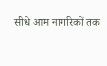सीधे आम नागरिकों तक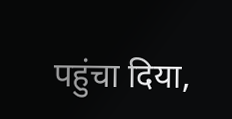पहुंचा दिया,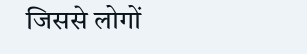जिससे लोगों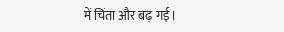में चिंता और बढ़ गई।